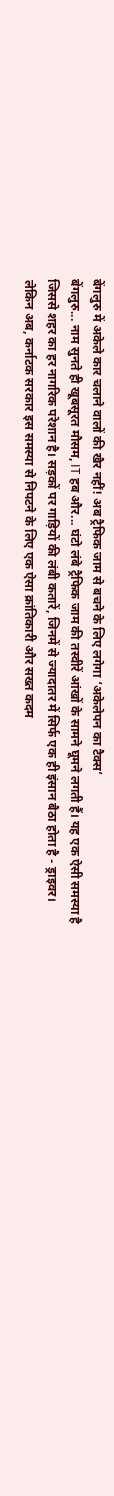बेंगलुरु में अकेले कार चलाने वालों की खैर नहीं! अब ट्रैफिक जाम से बचने के लिए लगेगा ‘अकेलेपन का टैक्स’
बेंगलुरु... नाम सुनते ही खूबसूरत मौसम, IT हब और... घंटो लंबे ट्रैफिक जाम की तस्वीरें आंखों के सामने घूमने लगती हैं। यह एक ऐसी समस्या है जिससे शहर का हर नागरिक परेशान है। सड़कों पर गाड़ियों की लंबी कतारें, जिनमें से ज्यादातर में सिर्फ एक ही इंसान बैठा होता है - ड्राइवर।
लेकिन अब, कर्नाटक सरकार इस समस्या से निपटने के लिए एक ऐसा क्रांतिकारी और सख्त कदम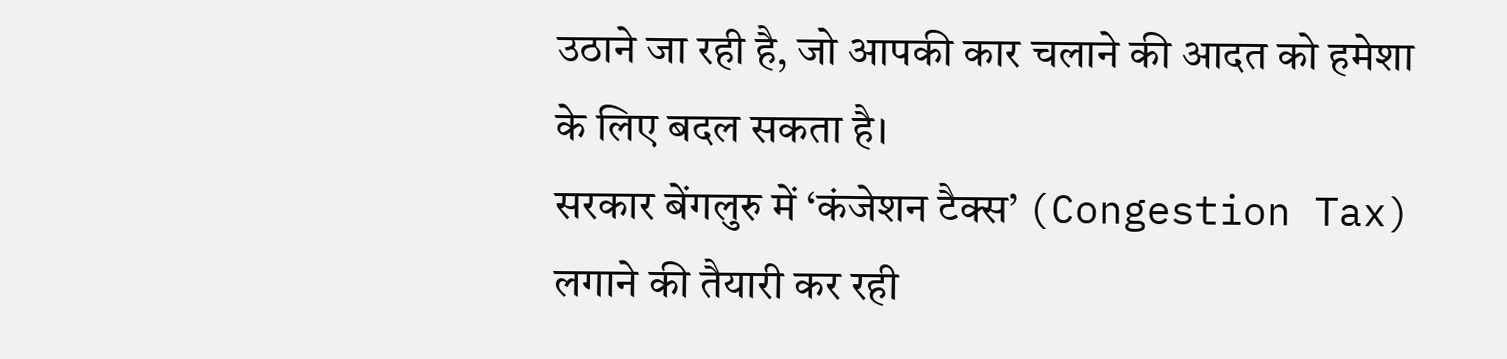उठाने जा रही है, जो आपकी कार चलाने की आदत को हमेशा के लिए बदल सकता है।
सरकार बेंगलुरु में ‘कंजेशन टैक्स’ (Congestion Tax) लगाने की तैयारी कर रही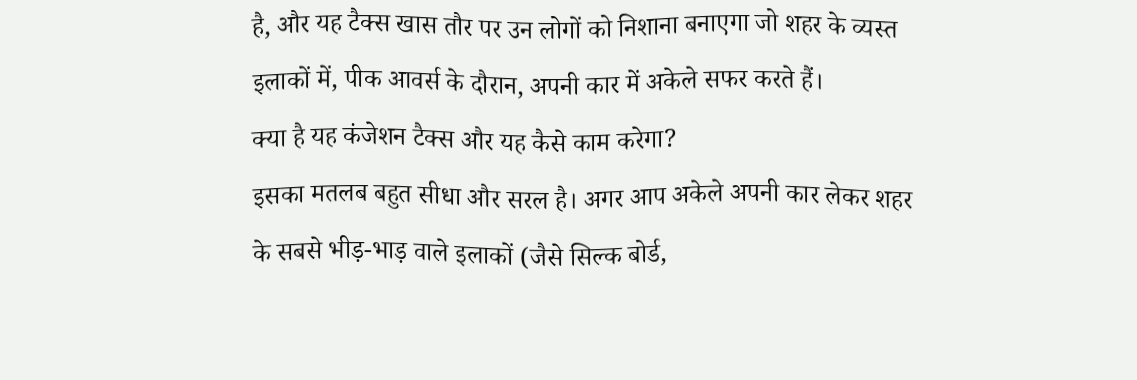है, और यह टैक्स खास तौर पर उन लोगों को निशाना बनाएगा जो शहर के व्यस्त इलाकों में, पीक आवर्स के दौरान, अपनी कार में अकेले सफर करते हैं।
क्या है यह कंजेशन टैक्स और यह कैसे काम करेगा?
इसका मतलब बहुत सीधा और सरल है। अगर आप अकेले अपनी कार लेकर शहर के सबसे भीड़-भाड़ वाले इलाकों (जैसे सिल्क बोर्ड,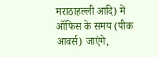मराठाहल्ली आदि) में ऑफिस के समय (पीक आवर्स) जाएंगे,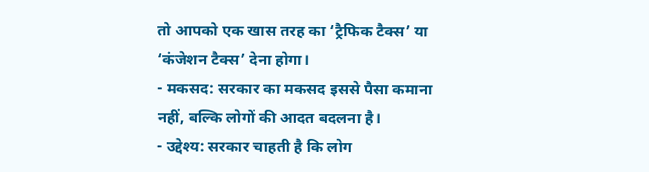तो आपको एक खास तरह का ‘ट्रैफिक टैक्स’ या ‘कंजेशन टैक्स’ देना होगा।
- मकसद: सरकार का मकसद इससे पैसा कमाना नहीं, बल्कि लोगों की आदत बदलना है।
- उद्देश्य: सरकार चाहती है कि लोग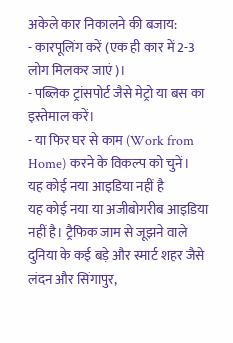अकेले कार निकालने की बजाय:
- कारपूलिंग करें (एक ही कार में 2-3 लोग मिलकर जाएं)।
- पब्लिक ट्रांसपोर्ट जैसे मेट्रो या बस का इस्तेमाल करें।
- या फिर घर से काम (Work from Home) करने के विकल्प को चुनें।
यह कोई नया आइडिया नहीं है
यह कोई नया या अजीबोगरीब आइडिया नहीं है। ट्रैफिक जाम से जूझने वाले दुनिया के कई बड़े और स्मार्ट शहर जैसे लंदन और सिंगापुर,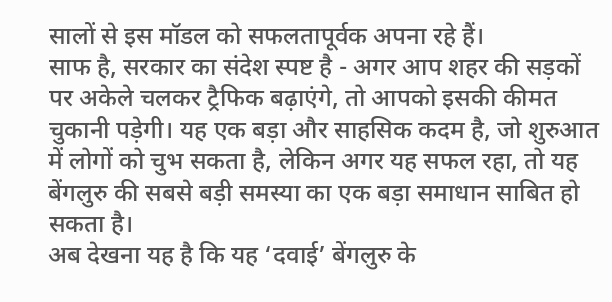सालों से इस मॉडल को सफलतापूर्वक अपना रहे हैं।
साफ है, सरकार का संदेश स्पष्ट है - अगर आप शहर की सड़कों पर अकेले चलकर ट्रैफिक बढ़ाएंगे, तो आपको इसकी कीमत चुकानी पड़ेगी। यह एक बड़ा और साहसिक कदम है, जो शुरुआत में लोगों को चुभ सकता है, लेकिन अगर यह सफल रहा, तो यह बेंगलुरु की सबसे बड़ी समस्या का एक बड़ा समाधान साबित हो सकता है।
अब देखना यह है कि यह ‘दवाई’ बेंगलुरु के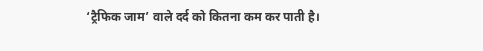‘ट्रैफिक जाम’ वाले दर्द को कितना कम कर पाती है।